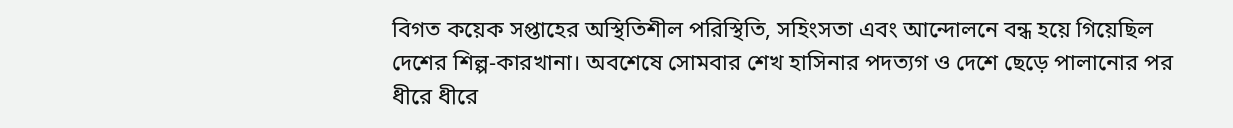বিগত কয়েক সপ্তাহের অস্থিতিশীল পরিস্থিতি, সহিংসতা এবং আন্দোলনে বন্ধ হয়ে গিয়েছিল দেশের শিল্প-কারখানা। অবশেষে সোমবার শেখ হাসিনার পদত্যগ ও দেশে ছেড়ে পালানোর পর ধীরে ধীরে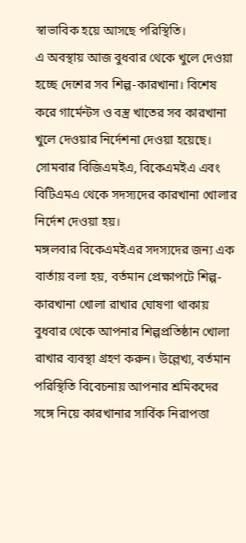স্বাভাবিক হয়ে আসছে পরিস্থিতি।
এ অবস্থায় আজ বুধবার থেকে খুলে দেওয়া হচ্ছে দেশের সব শিল্প-কারখানা। বিশেষ করে গার্মেন্টস ও বস্ত্র খাতের সব কারখানা খুলে দেওয়ার নির্দেশনা দেওয়া হয়েছে। সোমবার বিজিএমইএ, বিকেএমইএ এবং বিটিএমএ থেকে সদস্যদের কারখানা খোলার নির্দেশ দেওয়া হয়।
মঙ্গলবার বিকেএমইএর সদস্যদের জন্য এক বার্তায় বলা হয়, বর্তমান প্রেক্ষাপটে শিল্প- কারখানা খোলা রাখার ঘোষণা থাকায় বুধবার থেকে আপনার শিল্পপ্রতিষ্ঠান খোলা রাখার ব্যবস্থা গ্রহণ করুন। উল্লেখ্য, বর্তমান পরিস্থিতি বিবেচনায় আপনার শ্রমিকদের সঙ্গে নিয়ে কারখানার সার্বিক নিরাপত্তা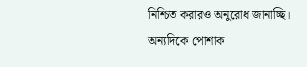নিশ্চিত করারও অনুরোধ জানাচ্ছি।
অন্যদিকে পোশাক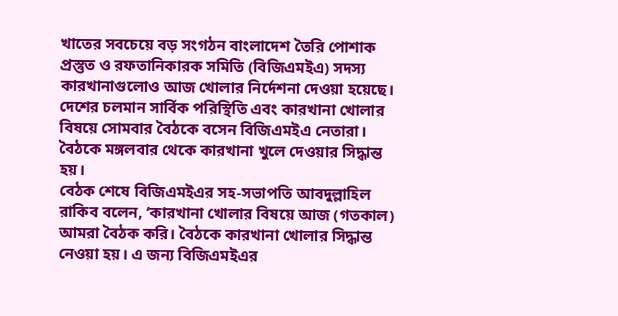খাতের সবচেয়ে বড় সংগঠন বাংলাদেশ তৈরি পোশাক প্রস্তুত ও রফতানিকারক সমিতি (বিজিএমইএ) সদস্য কারখানাগুলোও আজ খোলার নির্দেশনা দেওয়া হয়েছে। দেশের চলমান সার্বিক পরিস্থিতি এবং কারখানা খোলার বিষয়ে সোমবার বৈঠকে বসেন বিজিএমইএ নেতারা। বৈঠকে মঙ্গলবার থেকে কারখানা খুলে দেওয়ার সিদ্ধান্ত হয়।
বেঠক শেষে বিজিএমইএর সহ-সভাপতি আবদুল্লাহিল রাকিব বলেন, ‘কারখানা খোলার বিষয়ে আজ (গতকাল) আমরা বৈঠক করি। বৈঠকে কারখানা খোলার সিদ্ধান্ত নেওয়া হয়। এ জন্য বিজিএমইএর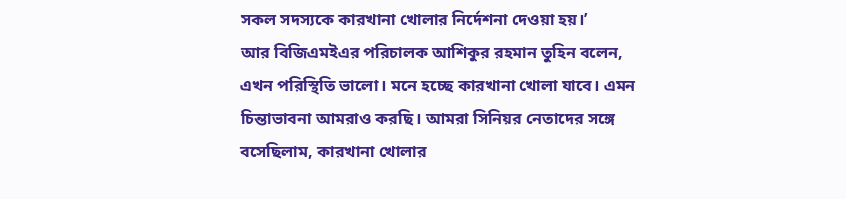সকল সদস্যকে কারখানা খোলার নির্দেশনা দেওয়া হয়।’
আর বিজিএমইএর পরিচালক আশিকুর রহমান তুহিন বলেন, এখন পরিস্থিতি ভালো। মনে হচ্ছে কারখানা খোলা যাবে। এমন চিন্তাভাবনা আমরাও করছি। আমরা সিনিয়র নেতাদের সঙ্গে বসেছিলাম, কারখানা খোলার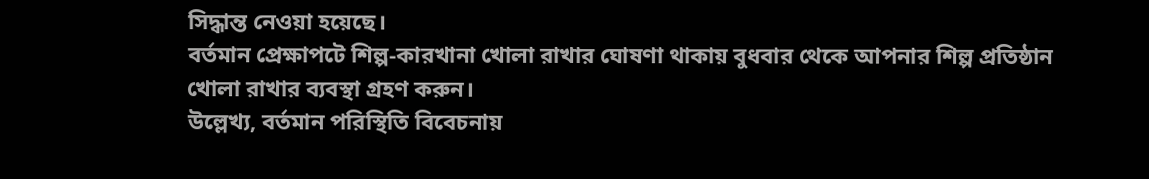সিদ্ধান্ত নেওয়া হয়েছে।
বর্তমান প্রেক্ষাপটে শিল্প-কারখানা খোলা রাখার ঘোষণা থাকায় বুধবার থেকে আপনার শিল্প প্রতিষ্ঠান খোলা রাখার ব্যবস্থা গ্রহণ করুন।
উল্লেখ্য, বর্তমান পরিস্থিতি বিবেচনায়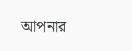আপনার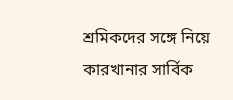শ্রমিকদের সঙ্গে নিয়ে কারখানার সার্বিক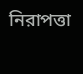নিরাপত্তা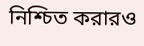নিশ্চিত করারও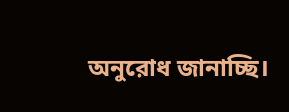অনুরোধ জানাচ্ছি।